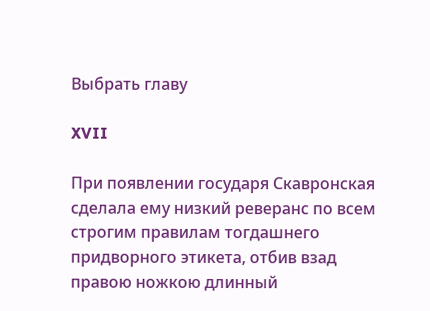Выбрать главу

XVII

При появлении государя Скавронская сделала ему низкий реверанс по всем строгим правилам тогдашнего придворного этикета, отбив взад правою ножкою длинный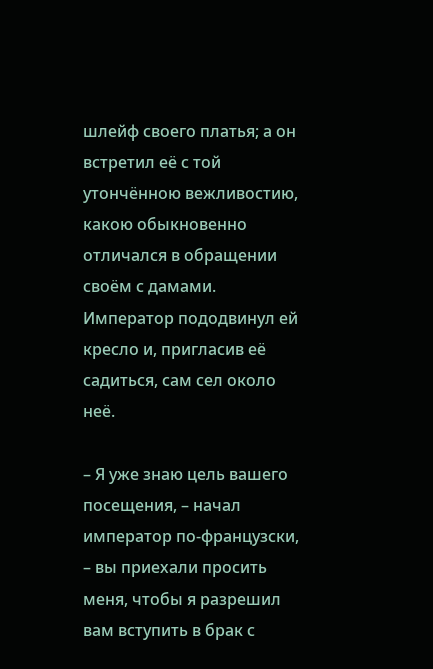шлейф своего платья; а он встретил её с той утончённою вежливостию, какою обыкновенно отличался в обращении своём с дамами. Император пододвинул ей кресло и, пригласив её садиться, сам сел около неё.

– Я уже знаю цель вашего посещения, – начал император по-французски, – вы приехали просить меня, чтобы я разрешил вам вступить в брак с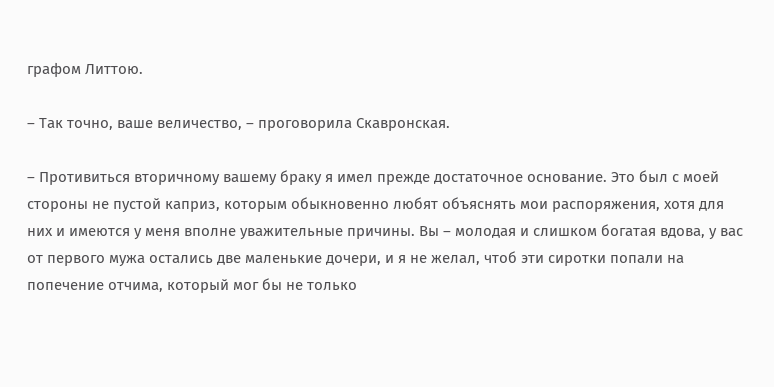графом Литтою.

– Так точно, ваше величество, – проговорила Скавронская.

– Противиться вторичному вашему браку я имел прежде достаточное основание. Это был с моей стороны не пустой каприз, которым обыкновенно любят объяснять мои распоряжения, хотя для них и имеются у меня вполне уважительные причины. Вы – молодая и слишком богатая вдова, у вас от первого мужа остались две маленькие дочери, и я не желал, чтоб эти сиротки попали на попечение отчима, который мог бы не только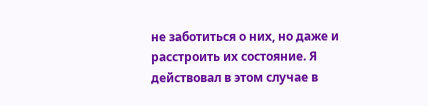не заботиться о них, но даже и расстроить их состояние. Я действовал в этом случае в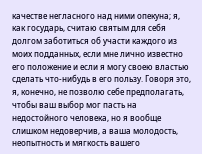качестве негласного над ними опекуна; я, как государь, считаю святым для себя долгом заботиться об участи каждого из моих подданных, если мне лично известно его положение и если я могу своею властью сделать что-нибудь в его пользу. Говоря это, я, конечно, не позволю себе предполагать, чтобы ваш выбор мог пасть на недостойного человека, но я вообще слишком недоверчив, а ваша молодость, неопытность и мягкость вашего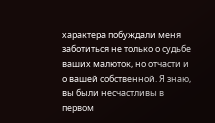характера побуждали меня заботиться не только о судьбе ваших малюток, но отчасти и о вашей собственной. Я знаю, вы были несчастливы в первом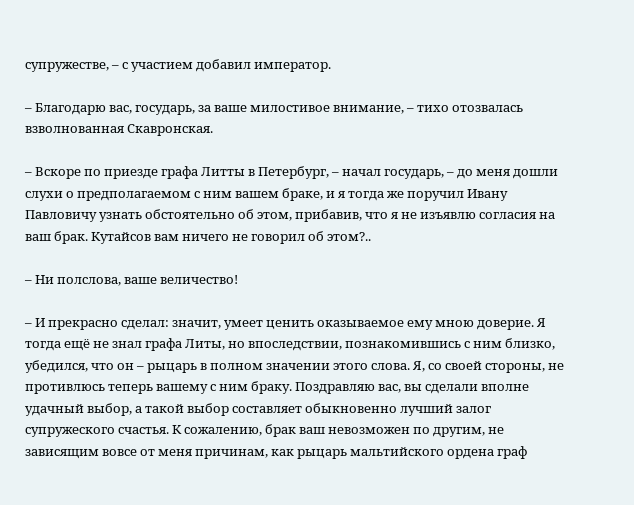супружестве, – с участием добавил император.

– Благодарю вас, государь, за ваше милостивое внимание, – тихо отозвалась взволнованная Скавронская.

– Вскоре по приезде графа Литты в Петербург, – начал государь, – до меня дошли слухи о предполагаемом с ним вашем браке, и я тогда же поручил Ивану Павловичу узнать обстоятельно об этом, прибавив, что я не изъявлю согласия на ваш брак. Кутайсов вам ничего не говорил об этом?..

– Ни полслова, ваше величество!

– И прекрасно сделал: значит, умеет ценить оказываемое ему мною доверие. Я тогда ещё не знал графа Литы, но впоследствии, познакомившись с ним близко, убедился, что он – рыцарь в полном значении этого слова. Я, со своей стороны, не противлюсь теперь вашему с ним браку. Поздравляю вас, вы сделали вполне удачный выбор, а такой выбор составляет обыкновенно лучший залог супружеского счастья. К сожалению, брак ваш невозможен по другим, не зависящим вовсе от меня причинам, как рыцарь мальтийского ордена граф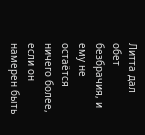Литта дал обет безбрачия, и ему не остаётся ничего более, если он намерен быть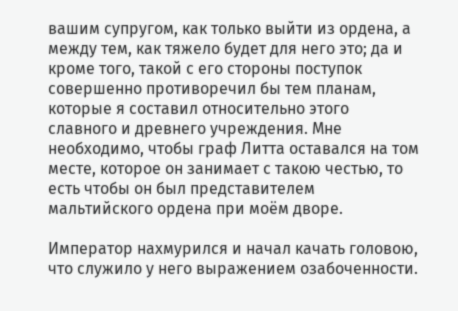вашим супругом, как только выйти из ордена, а между тем, как тяжело будет для него это; да и кроме того, такой с его стороны поступок совершенно противоречил бы тем планам, которые я составил относительно этого славного и древнего учреждения. Мне необходимо, чтобы граф Литта оставался на том месте, которое он занимает с такою честью, то есть чтобы он был представителем мальтийского ордена при моём дворе.

Император нахмурился и начал качать головою, что служило у него выражением озабоченности.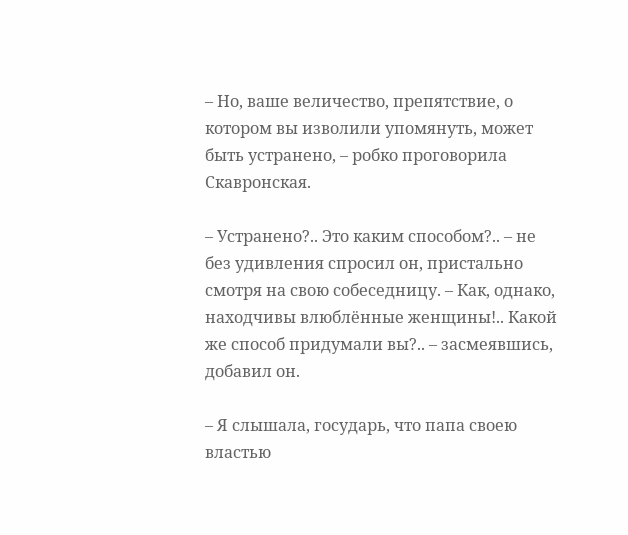– Но, ваше величество, препятствие, о котором вы изволили упомянуть, может быть устранено, – робко проговорила Скавронская.

– Устранено?.. Это каким способом?.. – не без удивления спросил он, пристально смотря на свою собеседницу. – Как, однако, находчивы влюблённые женщины!.. Какой же способ придумали вы?.. – засмеявшись, добавил он.

– Я слышала, государь, что папа своею властью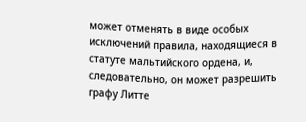может отменять в виде особых исключений правила, находящиеся в статуте мальтийского ордена, и, следовательно, он может разрешить графу Литте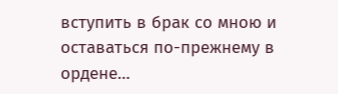вступить в брак со мною и оставаться по-прежнему в ордене…